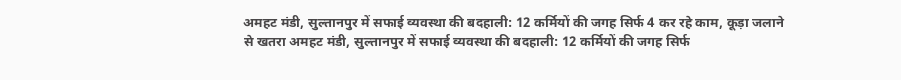अमहट मंडी, सुल्तानपुर में सफाई व्यवस्था की बदहाली: 12 कर्मियों की जगह सिर्फ 4 कर रहे काम, कूड़ा जलाने से खतरा अमहट मंडी, सुल्तानपुर में सफाई व्यवस्था की बदहाली: 12 कर्मियों की जगह सिर्फ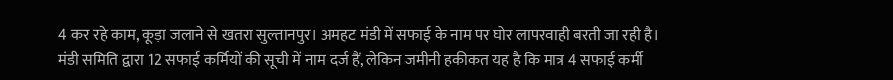4 कर रहे काम, कूड़ा जलाने से खतरा सुल्तानपुर। अमहट मंडी में सफाई के नाम पर घोर लापरवाही बरती जा रही है। मंडी समिति द्वारा 12 सफाई कर्मियों की सूची में नाम दर्ज हैं, लेकिन जमीनी हकीकत यह है कि मात्र 4 सफाई कर्मी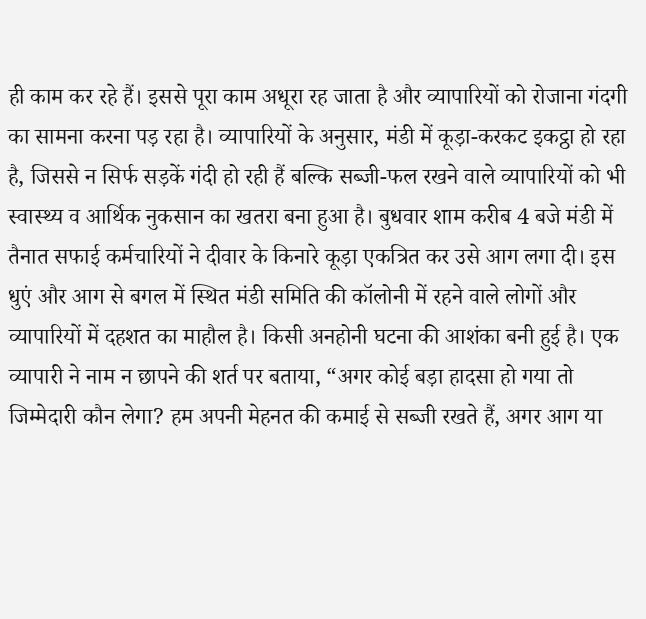ही काम कर रहे हैं। इससे पूरा काम अधूरा रह जाता है और व्यापारियों को रोजाना गंदगी का सामना करना पड़ रहा है। व्यापारियों के अनुसार, मंडी में कूड़ा-करकट इकट्ठा हो रहा है, जिससे न सिर्फ सड़कें गंदी हो रही हैं बल्कि सब्जी-फल रखने वाले व्यापारियों को भी स्वास्थ्य व आर्थिक नुकसान का खतरा बना हुआ है। बुधवार शाम करीब 4 बजे मंडी में तैनात सफाई कर्मचारियों ने दीवार के किनारे कूड़ा एकत्रित कर उसे आग लगा दी। इस धुएं और आग से बगल में स्थित मंडी समिति की कॉलोनी में रहने वाले लोगों और व्यापारियों में दहशत का माहौल है। किसी अनहोनी घटना की आशंका बनी हुई है। एक व्यापारी ने नाम न छापने की शर्त पर बताया, “अगर कोई बड़ा हादसा हो गया तो जिम्मेदारी कौन लेगा? हम अपनी मेहनत की कमाई से सब्जी रखते हैं, अगर आग या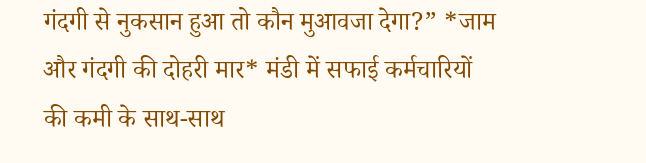गंदगी से नुकसान हुआ तो कौन मुआवजा देगा?” *जाम और गंदगी की दोहरी मार* मंडी में सफाई कर्मचारियों की कमी के साथ-साथ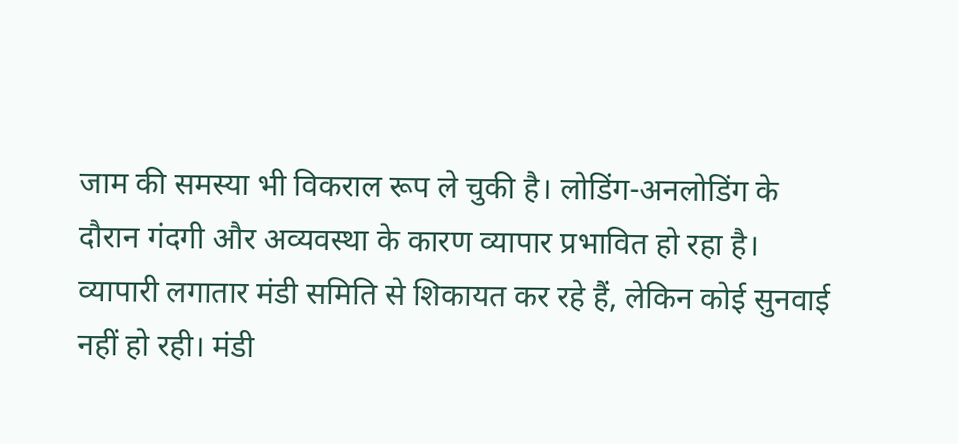जाम की समस्या भी विकराल रूप ले चुकी है। लोडिंग-अनलोडिंग के दौरान गंदगी और अव्यवस्था के कारण व्यापार प्रभावित हो रहा है। व्यापारी लगातार मंडी समिति से शिकायत कर रहे हैं, लेकिन कोई सुनवाई नहीं हो रही। मंडी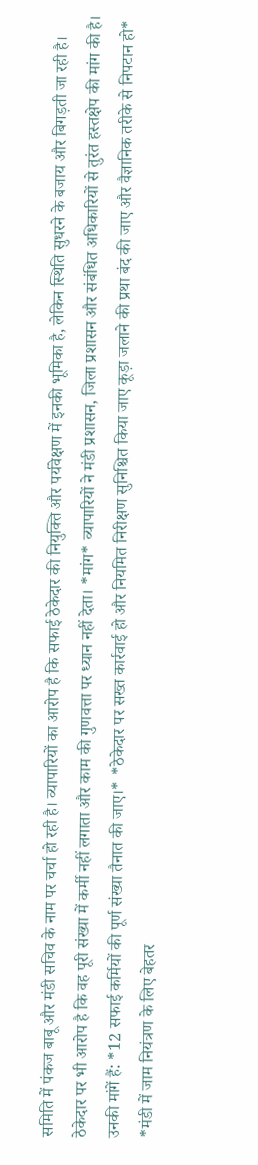समिति में पंकज बाबू और मंडी सचिव के नाम पर चर्चा हो रही है। व्यापारियों का आरोप है कि सफाई ठेकेदार की नियुक्ति और पर्यवेक्षण में इनकी भूमिका है, लेकिन स्थिति सुधरने के बजाय और बिगड़ती जा रही है। ठेकेदार पर भी आरोप है कि वह पूरी संख्या में कर्मी नहीं लगाता और काम की गुणवत्ता पर ध्यान नहीं देता। *मांग* व्यापारियों ने मंडी प्रशासन, जिला प्रशासन और संबंधित अधिकारियों से तुरंत हस्तक्षेप की मांग की है। उनकी मांगें हैं: *12 सफाई कर्मियों की पूर्ण संख्या तैनात की जाए।* *ठेकेदार पर सख्त कार्रवाई हो और नियमित निरीक्षण सुनिश्चित किया जाए कूड़ा जलाने की प्रथा बंद की जाए और वैज्ञानिक तरीके से निपटान हो* *मंडी में जाम नियंत्रण के लिए बेहतर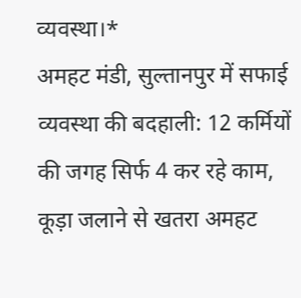व्यवस्था।*
अमहट मंडी, सुल्तानपुर में सफाई व्यवस्था की बदहाली: 12 कर्मियों की जगह सिर्फ 4 कर रहे काम, कूड़ा जलाने से खतरा अमहट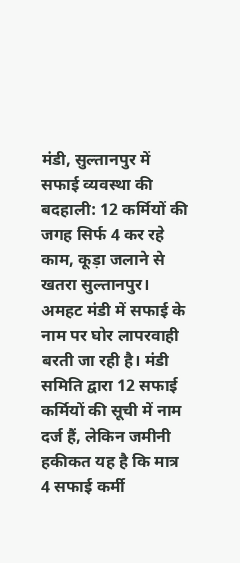मंडी, सुल्तानपुर में सफाई व्यवस्था की बदहाली: 12 कर्मियों की जगह सिर्फ 4 कर रहे काम, कूड़ा जलाने से खतरा सुल्तानपुर। अमहट मंडी में सफाई के नाम पर घोर लापरवाही बरती जा रही है। मंडी समिति द्वारा 12 सफाई कर्मियों की सूची में नाम दर्ज हैं, लेकिन जमीनी हकीकत यह है कि मात्र 4 सफाई कर्मी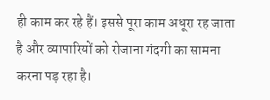ही काम कर रहे हैं। इससे पूरा काम अधूरा रह जाता है और व्यापारियों को रोजाना गंदगी का सामना करना पड़ रहा है।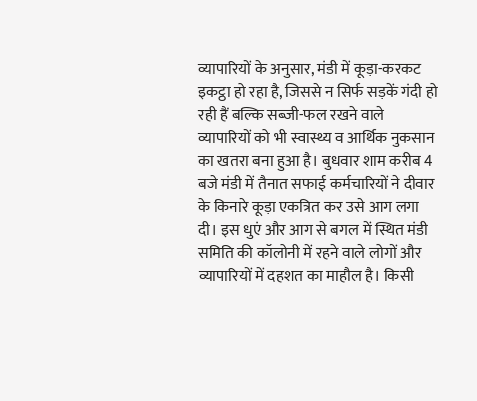व्यापारियों के अनुसार, मंडी में कूड़ा-करकट इकट्ठा हो रहा है, जिससे न सिर्फ सड़कें गंदी हो रही हैं बल्कि सब्जी-फल रखने वाले व्यापारियों को भी स्वास्थ्य व आर्थिक नुकसान का खतरा बना हुआ है। बुधवार शाम करीब 4 बजे मंडी में तैनात सफाई कर्मचारियों ने दीवार के किनारे कूड़ा एकत्रित कर उसे आग लगा दी। इस धुएं और आग से बगल में स्थित मंडी समिति की कॉलोनी में रहने वाले लोगों और व्यापारियों में दहशत का माहौल है। किसी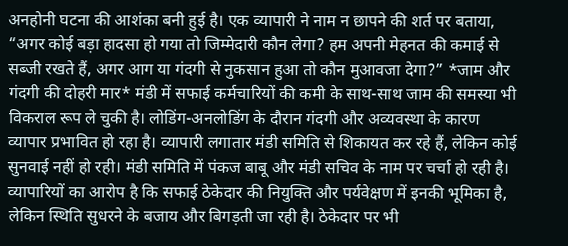अनहोनी घटना की आशंका बनी हुई है। एक व्यापारी ने नाम न छापने की शर्त पर बताया, “अगर कोई बड़ा हादसा हो गया तो जिम्मेदारी कौन लेगा? हम अपनी मेहनत की कमाई से सब्जी रखते हैं, अगर आग या गंदगी से नुकसान हुआ तो कौन मुआवजा देगा?” *जाम और गंदगी की दोहरी मार* मंडी में सफाई कर्मचारियों की कमी के साथ-साथ जाम की समस्या भी विकराल रूप ले चुकी है। लोडिंग-अनलोडिंग के दौरान गंदगी और अव्यवस्था के कारण व्यापार प्रभावित हो रहा है। व्यापारी लगातार मंडी समिति से शिकायत कर रहे हैं, लेकिन कोई सुनवाई नहीं हो रही। मंडी समिति में पंकज बाबू और मंडी सचिव के नाम पर चर्चा हो रही है। व्यापारियों का आरोप है कि सफाई ठेकेदार की नियुक्ति और पर्यवेक्षण में इनकी भूमिका है, लेकिन स्थिति सुधरने के बजाय और बिगड़ती जा रही है। ठेकेदार पर भी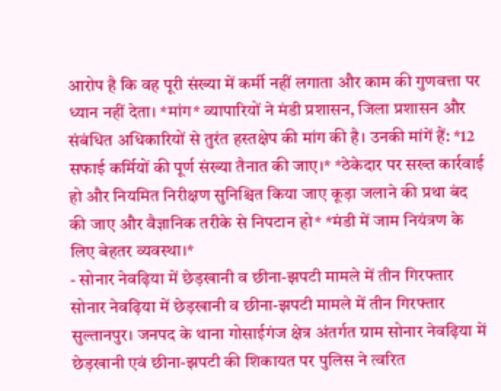आरोप है कि वह पूरी संख्या में कर्मी नहीं लगाता और काम की गुणवत्ता पर ध्यान नहीं देता। *मांग* व्यापारियों ने मंडी प्रशासन, जिला प्रशासन और संबंधित अधिकारियों से तुरंत हस्तक्षेप की मांग की है। उनकी मांगें हैं: *12 सफाई कर्मियों की पूर्ण संख्या तैनात की जाए।* *ठेकेदार पर सख्त कार्रवाई हो और नियमित निरीक्षण सुनिश्चित किया जाए कूड़ा जलाने की प्रथा बंद की जाए और वैज्ञानिक तरीके से निपटान हो* *मंडी में जाम नियंत्रण के लिए बेहतर व्यवस्था।*
- सोनार नेवढ़िया में छेड़खानी व छीना-झपटी मामले में तीन गिरफ्तार सोनार नेवढ़िया में छेड़खानी व छीना-झपटी मामले में तीन गिरफ्तार सुल्तानपुर। जनपद के थाना गोसाईगंज क्षेत्र अंतर्गत ग्राम सोनार नेवढ़िया में छेड़खानी एवं छीना-झपटी की शिकायत पर पुलिस ने त्वरित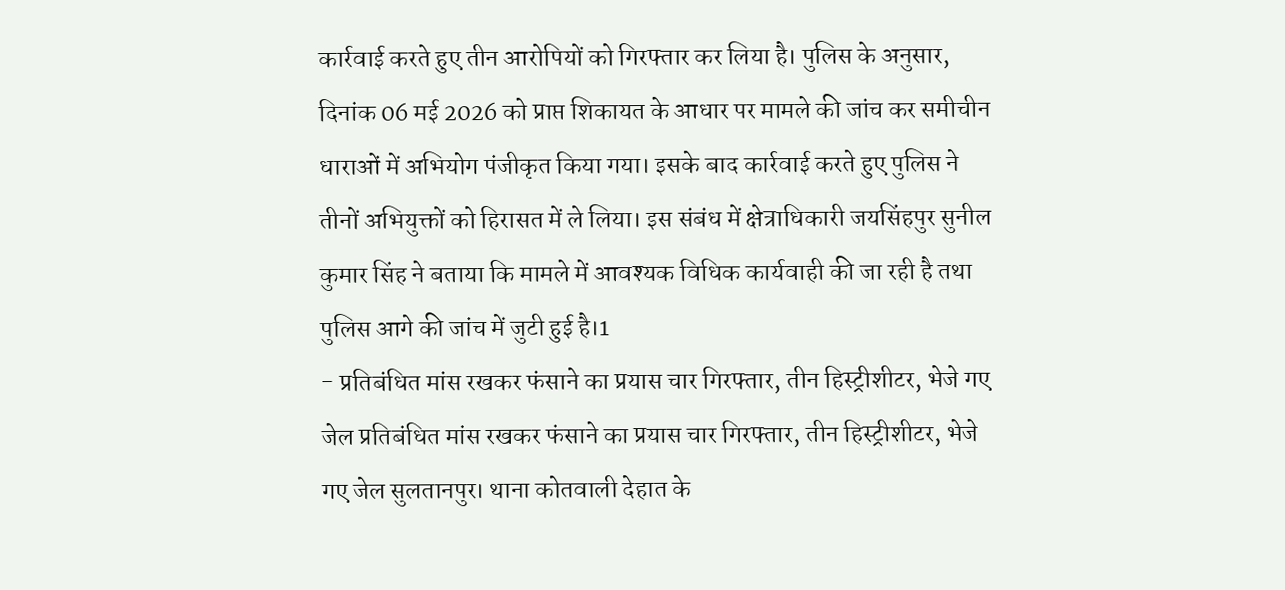कार्रवाई करते हुए तीन आरोपियों को गिरफ्तार कर लिया है। पुलिस के अनुसार, दिनांक 06 मई 2026 को प्राप्त शिकायत के आधार पर मामले की जांच कर समीचीन धाराओं में अभियोग पंजीकृत किया गया। इसके बाद कार्रवाई करते हुए पुलिस ने तीनों अभियुक्तों को हिरासत में ले लिया। इस संबंध में क्षेत्राधिकारी जयसिंहपुर सुनील कुमार सिंह ने बताया कि मामले में आवश्यक विधिक कार्यवाही की जा रही है तथा पुलिस आगे की जांच में जुटी हुई है।1
- प्रतिबंधित मांस रखकर फंसाने का प्रयास चार गिरफ्तार, तीन हिस्ट्रीशीटर, भेजे गए जेल प्रतिबंधित मांस रखकर फंसाने का प्रयास चार गिरफ्तार, तीन हिस्ट्रीशीटर, भेजे गए जेल सुलतानपुर। थाना कोतवाली देहात के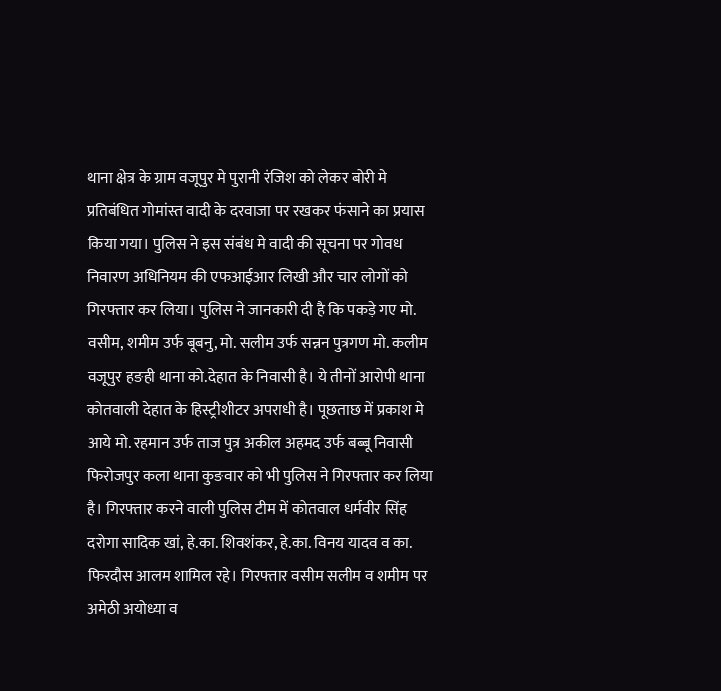थाना क्षेत्र के ग्राम वजूपुर मे पुरानी रंजिश को लेकर बोरी मे प्रतिबंधित गोमांस्त वादी के दरवाजा पर रखकर फंसाने का प्रयास किया गया। पुलिस ने इस संबंध मे वादी की सूचना पर गोवध निवारण अधिनियम की एफआईआर लिखी और चार लोगों को गिरफ्तार कर लिया। पुलिस ने जानकारी दी है कि पकड़े गए मो. वसीम, शमीम उर्फ बूबनु, मो. सलीम उर्फ सन्नन पुत्रगण मो. कलीम वजूपुर हङही थाना को.देहात के निवासी है। ये तीनों आरोपी थाना कोतवाली देहात के हिस्ट्रीशीटर अपराधी है। पूछताछ में प्रकाश मे आये मो. रहमान उर्फ ताज पुत्र अकील अहमद उर्फ बब्बू निवासी फिरोजपुर कला थाना कुङवार को भी पुलिस ने गिरफ्तार कर लिया है। गिरफ्तार करने वाली पुलिस टीम में कोतवाल धर्मवीर सिंह दरोगा सादिक खां, हे.का. शिवशंकर, हे.का. विनय यादव व का. फिरदौस आलम शामिल रहे। गिरफ्तार वसीम सलीम व शमीम पर अमेठी अयोध्या व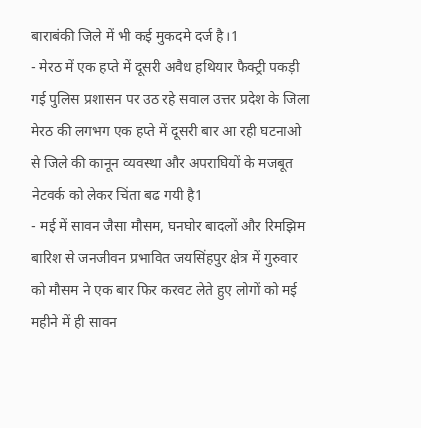बाराबंकी जिले में भी कई मुकदमे दर्ज है।1
- मेरठ में एक हप्ते में दूसरी अवैध हथियार फैक्ट्री पकड़ी गई पुलिस प्रशासन पर उठ रहे सवाल उत्तर प्रदेश के जिला मेरठ की लगभग एक हप्ते में दूसरी बार आ रही घटनाओ से जिले की कानून व्यवस्था और अपराघियों के मजबूत नेटवर्क को लेकर चिंता बढ गयी है1
- मई में सावन जैसा मौसम, घनघोर बादलों और रिमझिम बारिश से जनजीवन प्रभावित जयसिंहपुर क्षेत्र में गुरुवार को मौसम ने एक बार फिर करवट लेते हुए लोगों को मई महीने में ही सावन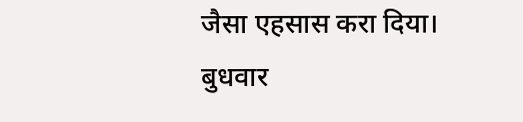जैसा एहसास करा दिया। बुधवार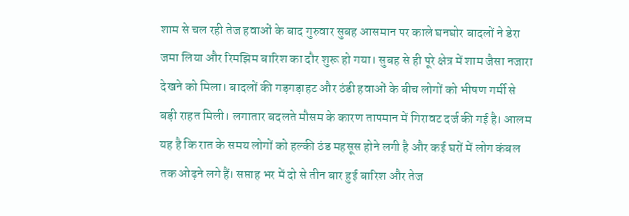शाम से चल रही तेज हवाओं के बाद गुरुवार सुबह आसमान पर काले घनघोर बादलों ने डेरा जमा लिया और रिमझिम बारिश का दौर शुरू हो गया। सुबह से ही पूरे क्षेत्र में शाम जैसा नजारा देखने को मिला। बादलों की गड़गड़ाहट और ठंडी हवाओं के बीच लोगों को भीषण गर्मी से बड़ी राहत मिली। लगातार बदलते मौसम के कारण तापमान में गिरावट दर्ज की गई है। आलम यह है कि रात के समय लोगों को हल्की ठंड महसूस होने लगी है और कई घरों में लोग कंबल तक ओढ़ने लगे हैं। सप्ताह भर में दो से तीन बार हुई बारिश और तेज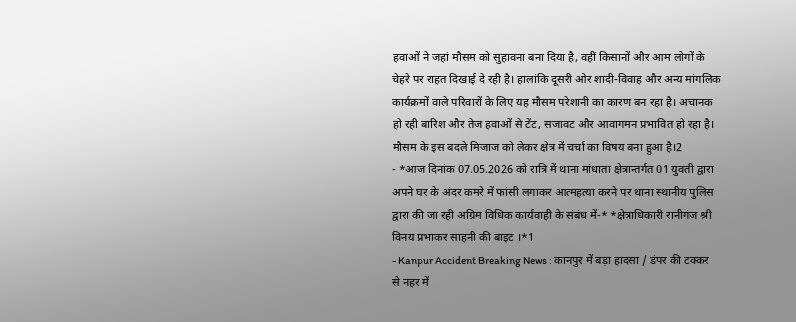हवाओं ने जहां मौसम को सुहावना बना दिया है, वहीं किसानों और आम लोगों के चेहरे पर राहत दिखाई दे रही है। हालांकि दूसरी ओर शादी-विवाह और अन्य मांगलिक कार्यक्रमों वाले परिवारों के लिए यह मौसम परेशानी का कारण बन रहा है। अचानक हो रही बारिश और तेज हवाओं से टेंट, सजावट और आवागमन प्रभावित हो रहा है। मौसम के इस बदले मिजाज को लेकर क्षेत्र में चर्चा का विषय बना हुआ है।2
- *आज दिनांक 07.05.2026 को रात्रि में थाना मांधाता क्षेत्रान्तर्गत 01 युवती द्वारा अपने घर के अंदर कमरे में फांसी लगाकर आत्महत्या करने पर थाना स्थानीय पुलिस द्वारा की जा रही अग्रिम विधिक कार्यवाही के संबंध में-* *क्षेत्राधिकारी रानीगंज श्री विनय प्रभाकर साहनी की बाइट ।*1
- Kanpur Accident Breaking News : कानपुर में बड़ा हादसा / डंपर की टक्कर से नहर में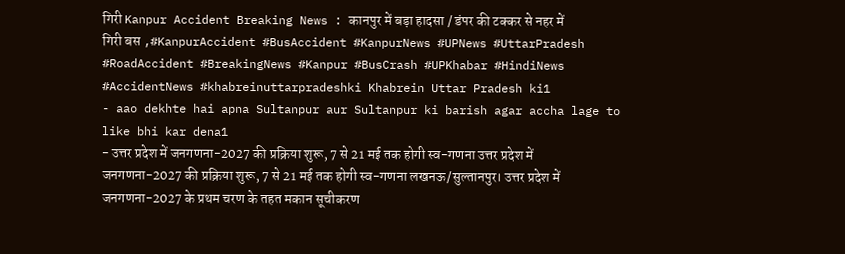गिरी Kanpur Accident Breaking News : कानपुर में बड़ा हादसा / डंपर की टक्कर से नहर में गिरी बस ,#KanpurAccident #BusAccident #KanpurNews #UPNews #UttarPradesh #RoadAccident #BreakingNews #Kanpur #BusCrash #UPKhabar #HindiNews #AccidentNews #khabreinuttarpradeshki Khabrein Uttar Pradesh ki1
- aao dekhte hai apna Sultanpur aur Sultanpur ki barish agar accha lage to like bhi kar dena1
- उत्तर प्रदेश में जनगणना-2027 की प्रक्रिया शुरू, 7 से 21 मई तक होगी स्व-गणना उत्तर प्रदेश में जनगणना-2027 की प्रक्रिया शुरू, 7 से 21 मई तक होगी स्व-गणना लखनऊ/सुल्तानपुर। उत्तर प्रदेश में जनगणना-2027 के प्रथम चरण के तहत मकान सूचीकरण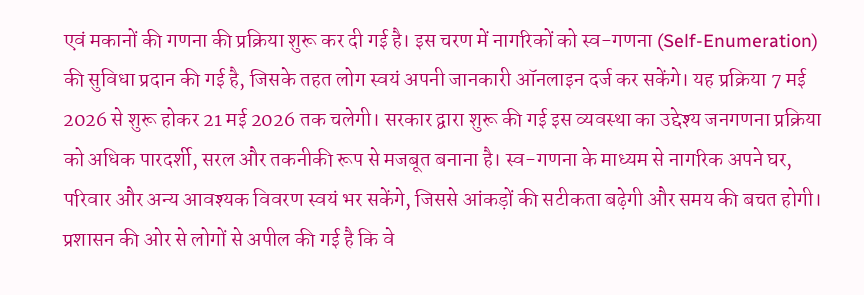एवं मकानों की गणना की प्रक्रिया शुरू कर दी गई है। इस चरण में नागरिकों को स्व-गणना (Self-Enumeration) की सुविधा प्रदान की गई है, जिसके तहत लोग स्वयं अपनी जानकारी ऑनलाइन दर्ज कर सकेंगे। यह प्रक्रिया 7 मई 2026 से शुरू होकर 21 मई 2026 तक चलेगी। सरकार द्वारा शुरू की गई इस व्यवस्था का उद्देश्य जनगणना प्रक्रिया को अधिक पारदर्शी, सरल और तकनीकी रूप से मजबूत बनाना है। स्व-गणना के माध्यम से नागरिक अपने घर, परिवार और अन्य आवश्यक विवरण स्वयं भर सकेंगे, जिससे आंकड़ों की सटीकता बढ़ेगी और समय की बचत होगी। प्रशासन की ओर से लोगों से अपील की गई है कि वे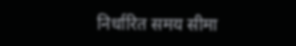निर्धारित समय सीमा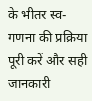के भीतर स्व-गणना की प्रक्रिया पूरी करें और सही जानकारी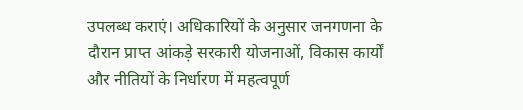उपलब्ध कराएं। अधिकारियों के अनुसार जनगणना के दौरान प्राप्त आंकड़े सरकारी योजनाओं, विकास कार्यों और नीतियों के निर्धारण में महत्वपूर्ण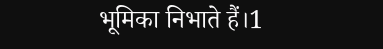भूमिका निभाते हैं।1